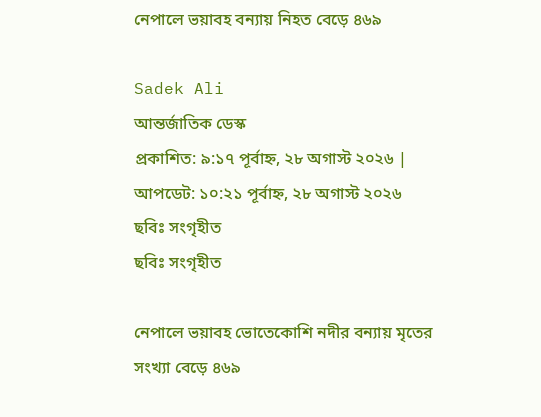নেপালে ভয়াবহ বন্যায় নিহত বেড়ে ৪৬৯

Sadek Ali
আন্তর্জাতিক ডেস্ক
প্রকাশিত: ৯:১৭ পূর্বাহ্ন, ২৮ অগাস্ট ২০২৬ | আপডেট: ১০:২১ পূর্বাহ্ন, ২৮ অগাস্ট ২০২৬
ছবিঃ সংগৃহীত
ছবিঃ সংগৃহীত

নেপালে ভয়াবহ ভোতেকোশি নদীর বন্যায় মৃতের সংখ্যা বেড়ে ৪৬৯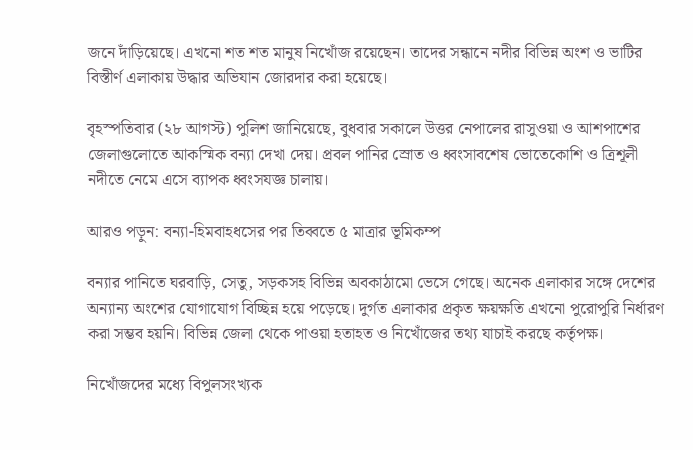জনে দাঁড়িয়েছে। এখনো শত শত মানুষ নিখোঁজ রয়েছেন। তাদের সন্ধানে নদীর বিভিন্ন অংশ ও ভাটির বিস্তীর্ণ এলাকায় উদ্ধার অভিযান জোরদার করা হয়েছে।

বৃহস্পতিবার (২৮ আগস্ট) পুলিশ জানিয়েছে, বুধবার সকালে উত্তর নেপালের রাসুওয়া ও আশপাশের জেলাগুলোতে আকস্মিক বন্যা দেখা দেয়। প্রবল পানির স্রোত ও ধ্বংসাবশেষ ভোতেকোশি ও ত্রিশূলী নদীতে নেমে এসে ব্যাপক ধ্বংসযজ্ঞ চালায়।

আরও পড়ুন: বন্যা-হিমবাহধসের পর তিব্বতে ৫ মাত্রার ভূমিকম্প

বন্যার পানিতে ঘরবাড়ি, সেতু, সড়কসহ বিভিন্ন অবকাঠামো ভেসে গেছে। অনেক এলাকার সঙ্গে দেশের অন্যান্য অংশের যোগাযোগ বিচ্ছিন্ন হয়ে পড়েছে। দুর্গত এলাকার প্রকৃত ক্ষয়ক্ষতি এখনো পুরোপুরি নির্ধারণ করা সম্ভব হয়নি। বিভিন্ন জেলা থেকে পাওয়া হতাহত ও নিখোঁজের তথ্য যাচাই করছে কর্তৃপক্ষ।

নিখোঁজদের মধ্যে বিপুলসংখ্যক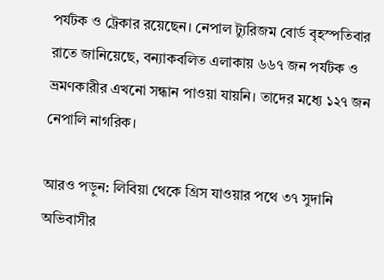পর্যটক ও ট্রেকার রয়েছেন। নেপাল ট্যুরিজম বোর্ড বৃহস্পতিবার রাতে জানিয়েছে, বন্যাকবলিত এলাকায় ৬৬৭ জন পর্যটক ও ভ্রমণকারীর এখনো সন্ধান পাওয়া যায়নি। তাদের মধ্যে ১২৭ জন নেপালি নাগরিক।

আরও পড়ুন: লিবিয়া থেকে গ্রিস যাওয়ার পথে ৩৭ সুদানি অভিবাসীর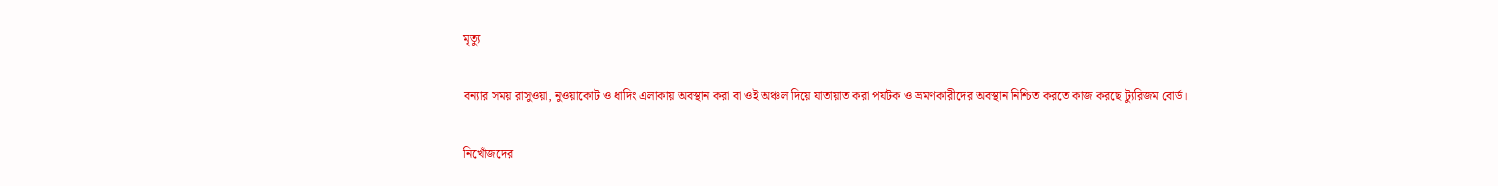মৃত্যু

বন্যার সময় রাসুওয়া, নুওয়াকোট ও ধাদিং এলাকায় অবস্থান করা বা ওই অঞ্চল দিয়ে যাতায়াত করা পর্যটক ও ভ্রমণকারীদের অবস্থান নিশ্চিত করতে কাজ করছে ট্যুরিজম বোর্ড।

নিখোঁজদের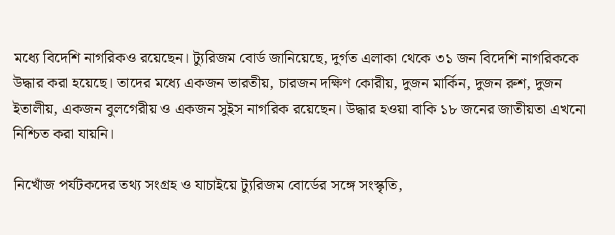মধ্যে বিদেশি নাগরিকও রয়েছেন। ট্যুরিজম বোর্ড জানিয়েছে, দুর্গত এলাকা থেকে ৩১ জন বিদেশি নাগরিককে উদ্ধার করা হয়েছে। তাদের মধ্যে একজন ভারতীয়, চারজন দক্ষিণ কোরীয়, দুজন মার্কিন, দুজন রুশ, দুজন ইতালীয়, একজন বুলগেরীয় ও একজন সুইস নাগরিক রয়েছেন। উদ্ধার হওয়া বাকি ১৮ জনের জাতীয়তা এখনো নিশ্চিত করা যায়নি।

নিখোঁজ পর্যটকদের তথ্য সংগ্রহ ও যাচাইয়ে ট্যুরিজম বোর্ডের সঙ্গে সংস্কৃতি,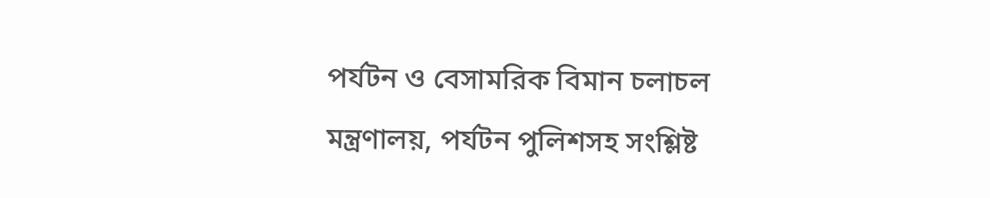পর্যটন ও বেসামরিক বিমান চলাচল মন্ত্রণালয়, পর্যটন পুলিশসহ সংশ্লিষ্ট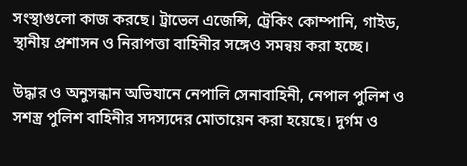সংস্থাগুলো কাজ করছে। ট্রাভেল এজেন্সি, ট্রেকিং কোম্পানি, গাইড, স্থানীয় প্রশাসন ও নিরাপত্তা বাহিনীর সঙ্গেও সমন্বয় করা হচ্ছে।

উদ্ধার ও অনুসন্ধান অভিযানে নেপালি সেনাবাহিনী, নেপাল পুলিশ ও সশস্ত্র পুলিশ বাহিনীর সদস্যদের মোতায়েন করা হয়েছে। দুর্গম ও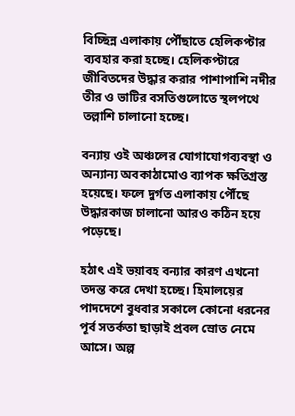বিচ্ছিন্ন এলাকায় পৌঁছাতে হেলিকপ্টার ব্যবহার করা হচ্ছে। হেলিকপ্টারে জীবিতদের উদ্ধার করার পাশাপাশি নদীর তীর ও ভাটির বসতিগুলোতে স্থলপথে তল্লাশি চালানো হচ্ছে।

বন্যায় ওই অঞ্চলের যোগাযোগব্যবস্থা ও অন্যান্য অবকাঠামোও ব্যাপক ক্ষতিগ্রস্ত হয়েছে। ফলে দুর্গত এলাকায় পৌঁছে উদ্ধারকাজ চালানো আরও কঠিন হয়ে পড়েছে।

হঠাৎ এই ভয়াবহ বন্যার কারণ এখনো তদন্ত করে দেখা হচ্ছে। হিমালয়ের পাদদেশে বুধবার সকালে কোনো ধরনের পূর্ব সতর্কতা ছাড়াই প্রবল স্রোত নেমে আসে। অল্প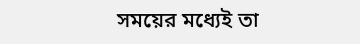সময়ের মধ্যেই তা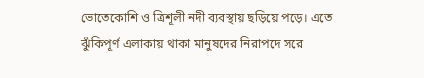ভোতেকোশি ও ত্রিশূলী নদী ব্যবস্থায় ছড়িয়ে পড়ে। এতে ঝুঁকিপূর্ণ এলাকায় থাকা মানুষদের নিরাপদে সরে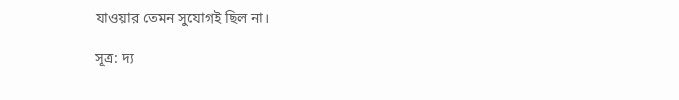যাওয়ার তেমন সুযোগই ছিল না।

সূত্র: দ্য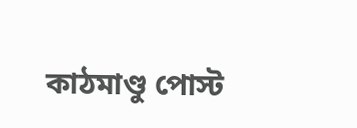কাঠমাণ্ডু পোস্ট